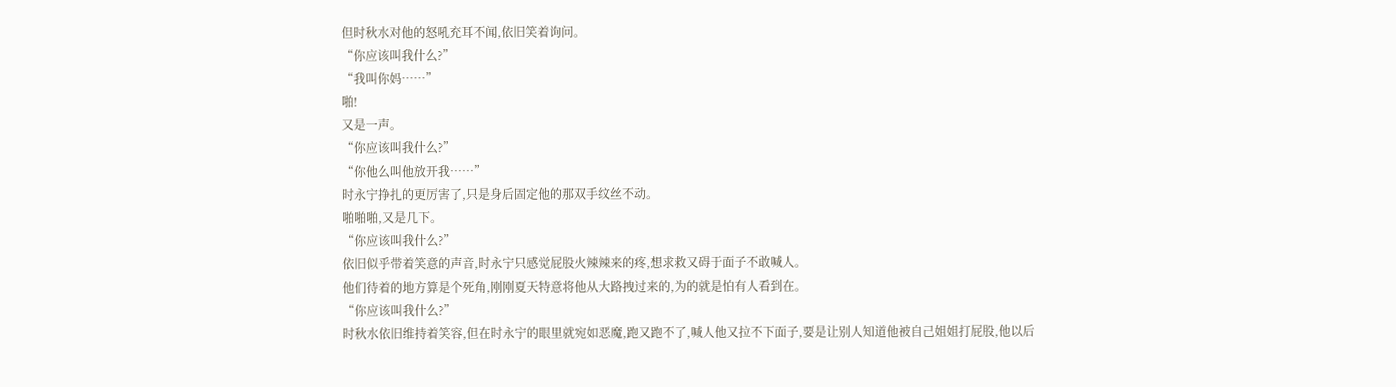但时秋水对他的怒吼充耳不闻,依旧笑着询问。
“你应该叫我什么?”
“我叫你妈……”
啪!
又是一声。
“你应该叫我什么?”
“你他么叫他放开我……”
时永宁挣扎的更厉害了,只是身后固定他的那双手纹丝不动。
啪啪啪,又是几下。
“你应该叫我什么?”
依旧似乎带着笑意的声音,时永宁只感觉屁股火辣辣来的疼,想求救又碍于面子不敢喊人。
他们待着的地方算是个死角,刚刚夏天特意将他从大路拽过来的,为的就是怕有人看到在。
“你应该叫我什么?”
时秋水依旧维持着笑容,但在时永宁的眼里就宛如恶魔,跑又跑不了,喊人他又拉不下面子,要是让别人知道他被自己姐姐打屁股,他以后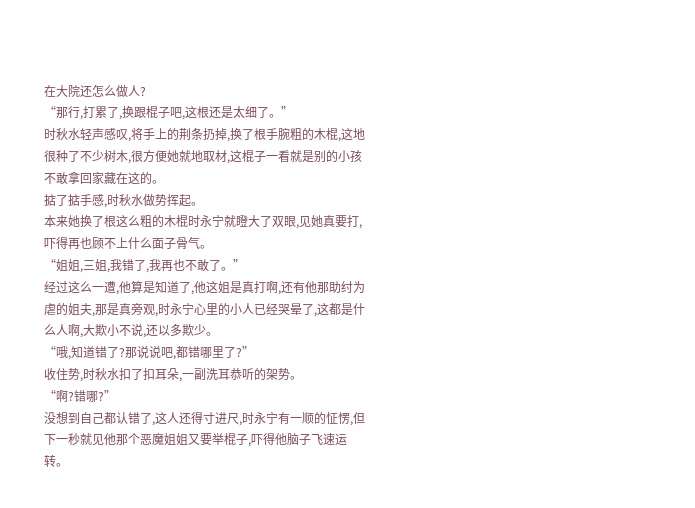在大院还怎么做人?
“那行,打累了,换跟棍子吧,这根还是太细了。”
时秋水轻声感叹,将手上的荆条扔掉,换了根手腕粗的木棍,这地很种了不少树木,很方便她就地取材,这棍子一看就是别的小孩不敢拿回家藏在这的。
掂了掂手感,时秋水做势挥起。
本来她换了根这么粗的木棍时永宁就瞪大了双眼,见她真要打,吓得再也顾不上什么面子骨气。
“姐姐,三姐,我错了,我再也不敢了。”
经过这么一遭,他算是知道了,他这姐是真打啊,还有他那助纣为虐的姐夫,那是真旁观,时永宁心里的小人已经哭晕了,这都是什么人啊,大欺小不说,还以多欺少。
“哦,知道错了?那说说吧,都错哪里了?”
收住势,时秋水扣了扣耳朵,一副洗耳恭听的架势。
“啊?错哪?”
没想到自己都认错了,这人还得寸进尺,时永宁有一顺的怔愣,但下一秒就见他那个恶魔姐姐又要举棍子,吓得他脑子飞速运转。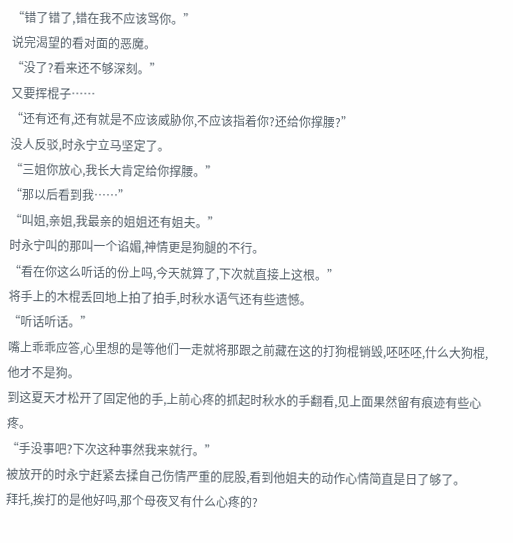“错了错了,错在我不应该骂你。”
说完渴望的看对面的恶魔。
“没了?看来还不够深刻。”
又要挥棍子……
“还有还有,还有就是不应该威胁你,不应该指着你?还给你撑腰?”
没人反驳,时永宁立马坚定了。
“三姐你放心,我长大肯定给你撑腰。”
“那以后看到我……”
“叫姐,亲姐,我最亲的姐姐还有姐夫。”
时永宁叫的那叫一个谄媚,神情更是狗腿的不行。
“看在你这么听话的份上吗,今天就算了,下次就直接上这根。”
将手上的木棍丢回地上拍了拍手,时秋水语气还有些遗憾。
“听话听话。”
嘴上乖乖应答,心里想的是等他们一走就将那跟之前藏在这的打狗棍销毁,呸呸呸,什么大狗棍,他才不是狗。
到这夏天才松开了固定他的手,上前心疼的抓起时秋水的手翻看,见上面果然留有痕迹有些心疼。
“手没事吧?下次这种事然我来就行。”
被放开的时永宁赶紧去揉自己伤情严重的屁股,看到他姐夫的动作心情简直是日了够了。
拜托,挨打的是他好吗,那个母夜叉有什么心疼的?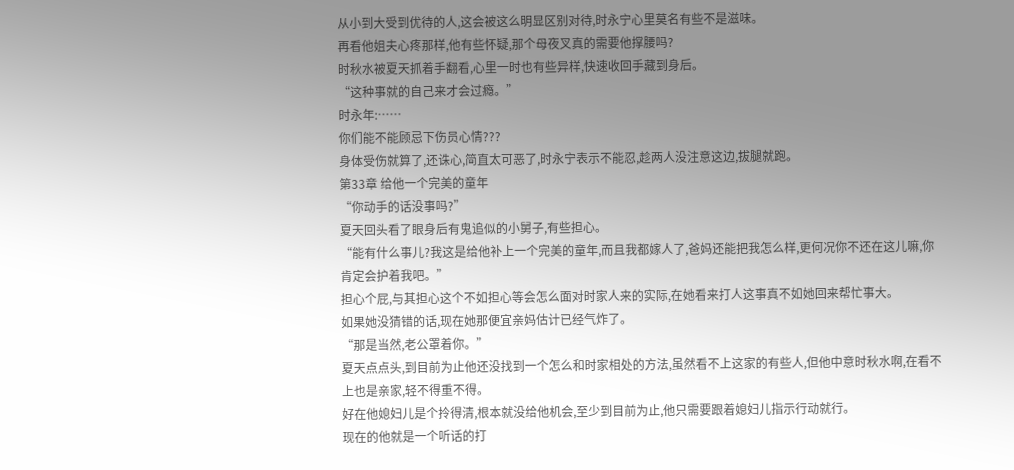从小到大受到优待的人,这会被这么明显区别对待,时永宁心里莫名有些不是滋味。
再看他姐夫心疼那样,他有些怀疑,那个母夜叉真的需要他撑腰吗?
时秋水被夏天抓着手翻看,心里一时也有些异样,快速收回手藏到身后。
“这种事就的自己来才会过瘾。”
时永年:……
你们能不能顾忌下伤员心情???
身体受伤就算了,还诛心,简直太可恶了,时永宁表示不能忍,趁两人没注意这边,拔腿就跑。
第33章 给他一个完美的童年
“你动手的话没事吗?”
夏天回头看了眼身后有鬼追似的小舅子,有些担心。
“能有什么事儿?我这是给他补上一个完美的童年,而且我都嫁人了,爸妈还能把我怎么样,更何况你不还在这儿嘛,你肯定会护着我吧。”
担心个屁,与其担心这个不如担心等会怎么面对时家人来的实际,在她看来打人这事真不如她回来帮忙事大。
如果她没猜错的话,现在她那便宜亲妈估计已经气炸了。
“那是当然,老公罩着你。”
夏天点点头,到目前为止他还没找到一个怎么和时家相处的方法,虽然看不上这家的有些人,但他中意时秋水啊,在看不上也是亲家,轻不得重不得。
好在他媳妇儿是个拎得清,根本就没给他机会,至少到目前为止,他只需要跟着媳妇儿指示行动就行。
现在的他就是一个听话的打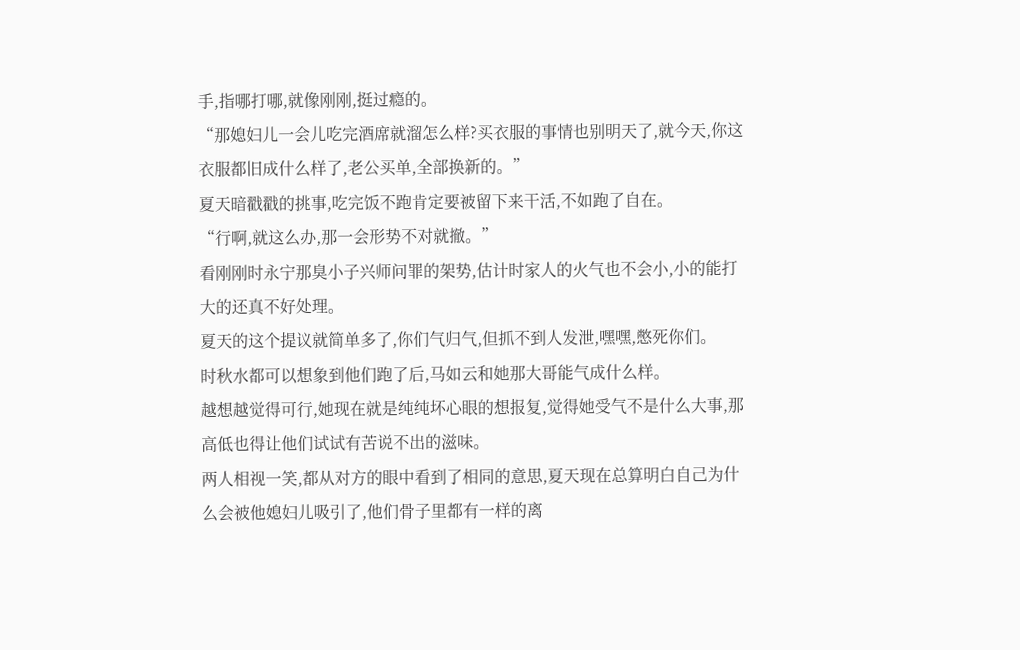手,指哪打哪,就像刚刚,挺过瘾的。
“那媳妇儿一会儿吃完酒席就溜怎么样?买衣服的事情也别明天了,就今天,你这衣服都旧成什么样了,老公买单,全部换新的。”
夏天暗戳戳的挑事,吃完饭不跑肯定要被留下来干活,不如跑了自在。
“行啊,就这么办,那一会形势不对就撤。”
看刚刚时永宁那臭小子兴师问罪的架势,估计时家人的火气也不会小,小的能打大的还真不好处理。
夏天的这个提议就简单多了,你们气归气,但抓不到人发泄,嘿嘿,憋死你们。
时秋水都可以想象到他们跑了后,马如云和她那大哥能气成什么样。
越想越觉得可行,她现在就是纯纯坏心眼的想报复,觉得她受气不是什么大事,那高低也得让他们试试有苦说不出的滋味。
两人相视一笑,都从对方的眼中看到了相同的意思,夏天现在总算明白自己为什么会被他媳妇儿吸引了,他们骨子里都有一样的离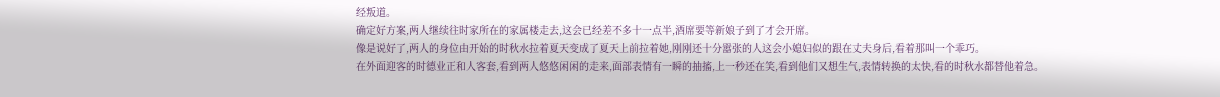经叛道。
确定好方案,两人继续往时家所在的家属楼走去,这会已经差不多十一点半,酒席要等新娘子到了才会开席。
像是说好了,两人的身位由开始的时秋水拉着夏天变成了夏天上前拉着她,刚刚还十分嚣张的人这会小媳妇似的跟在丈夫身后,看着那叫一个乖巧。
在外面迎客的时德业正和人客套,看到两人悠悠闲闲的走来,面部表情有一瞬的抽搐,上一秒还在笑,看到他们又想生气,表情转换的太快,看的时秋水都替他着急。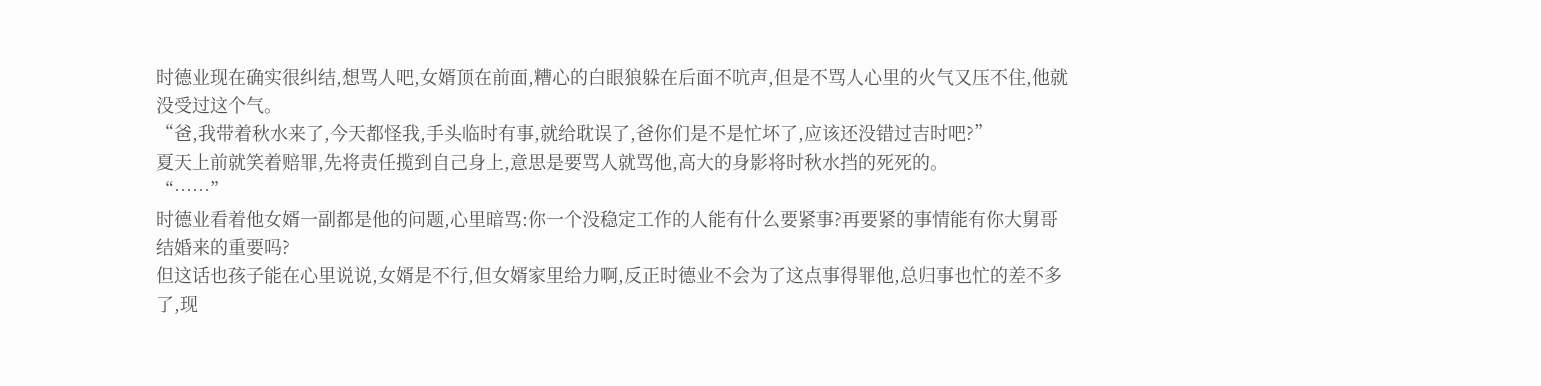时德业现在确实很纠结,想骂人吧,女婿顶在前面,糟心的白眼狼躲在后面不吭声,但是不骂人心里的火气又压不住,他就没受过这个气。
“爸,我带着秋水来了,今天都怪我,手头临时有事,就给耽误了,爸你们是不是忙坏了,应该还没错过吉时吧?”
夏天上前就笑着赔罪,先将责任揽到自己身上,意思是要骂人就骂他,高大的身影将时秋水挡的死死的。
“……”
时德业看着他女婿一副都是他的问题,心里暗骂:你一个没稳定工作的人能有什么要紧事?再要紧的事情能有你大舅哥结婚来的重要吗?
但这话也孩子能在心里说说,女婿是不行,但女婿家里给力啊,反正时德业不会为了这点事得罪他,总归事也忙的差不多了,现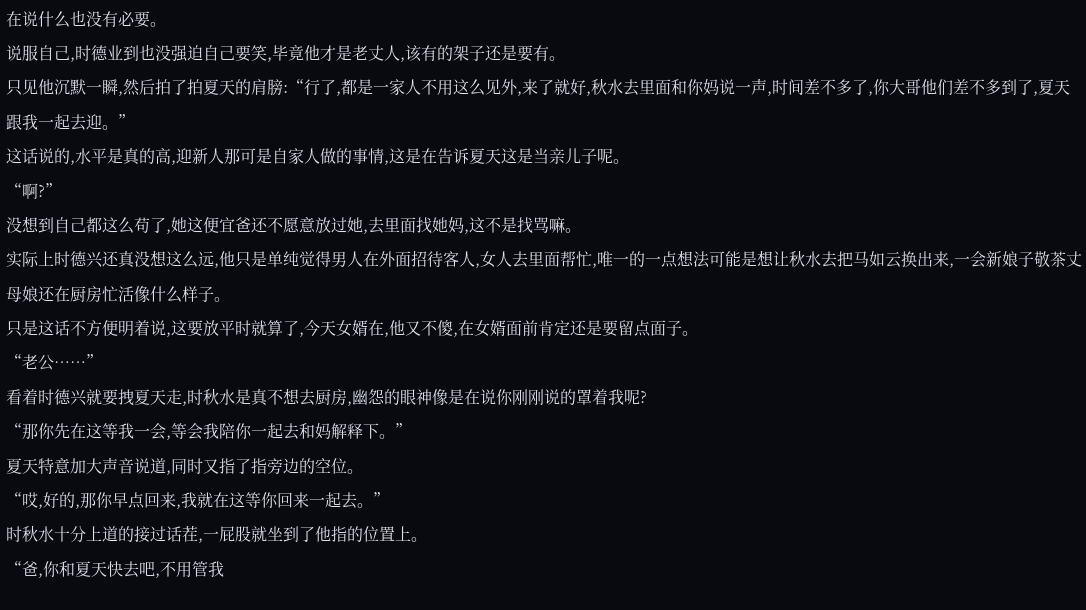在说什么也没有必要。
说服自己,时德业到也没强迫自己要笑,毕竟他才是老丈人,该有的架子还是要有。
只见他沉默一瞬,然后拍了拍夏天的肩膀:“行了,都是一家人不用这么见外,来了就好,秋水去里面和你妈说一声,时间差不多了,你大哥他们差不多到了,夏天跟我一起去迎。”
这话说的,水平是真的高,迎新人那可是自家人做的事情,这是在告诉夏天这是当亲儿子呢。
“啊?”
没想到自己都这么苟了,她这便宜爸还不愿意放过她,去里面找她妈,这不是找骂嘛。
实际上时德兴还真没想这么远,他只是单纯觉得男人在外面招待客人,女人去里面帮忙,唯一的一点想法可能是想让秋水去把马如云换出来,一会新娘子敬茶丈母娘还在厨房忙活像什么样子。
只是这话不方便明着说,这要放平时就算了,今天女婿在,他又不傻,在女婿面前肯定还是要留点面子。
“老公……”
看着时德兴就要拽夏天走,时秋水是真不想去厨房,幽怨的眼神像是在说你刚刚说的罩着我呢?
“那你先在这等我一会,等会我陪你一起去和妈解释下。”
夏天特意加大声音说道,同时又指了指旁边的空位。
“哎,好的,那你早点回来,我就在这等你回来一起去。”
时秋水十分上道的接过话茬,一屁股就坐到了他指的位置上。
“爸,你和夏天快去吧,不用管我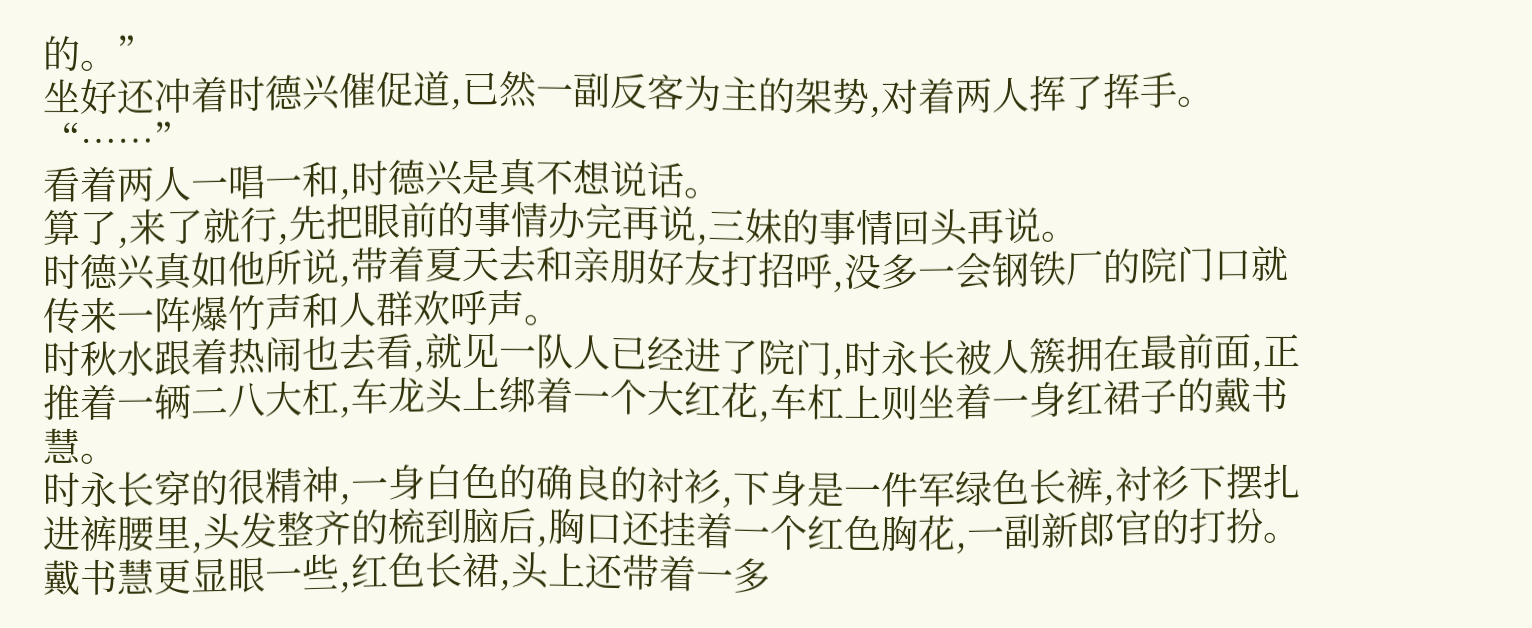的。”
坐好还冲着时德兴催促道,已然一副反客为主的架势,对着两人挥了挥手。
“……”
看着两人一唱一和,时德兴是真不想说话。
算了,来了就行,先把眼前的事情办完再说,三妹的事情回头再说。
时德兴真如他所说,带着夏天去和亲朋好友打招呼,没多一会钢铁厂的院门口就传来一阵爆竹声和人群欢呼声。
时秋水跟着热闹也去看,就见一队人已经进了院门,时永长被人簇拥在最前面,正推着一辆二八大杠,车龙头上绑着一个大红花,车杠上则坐着一身红裙子的戴书慧。
时永长穿的很精神,一身白色的确良的衬衫,下身是一件军绿色长裤,衬衫下摆扎进裤腰里,头发整齐的梳到脑后,胸口还挂着一个红色胸花,一副新郎官的打扮。
戴书慧更显眼一些,红色长裙,头上还带着一多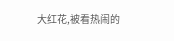大红花,被看热闹的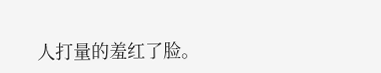人打量的羞红了脸。